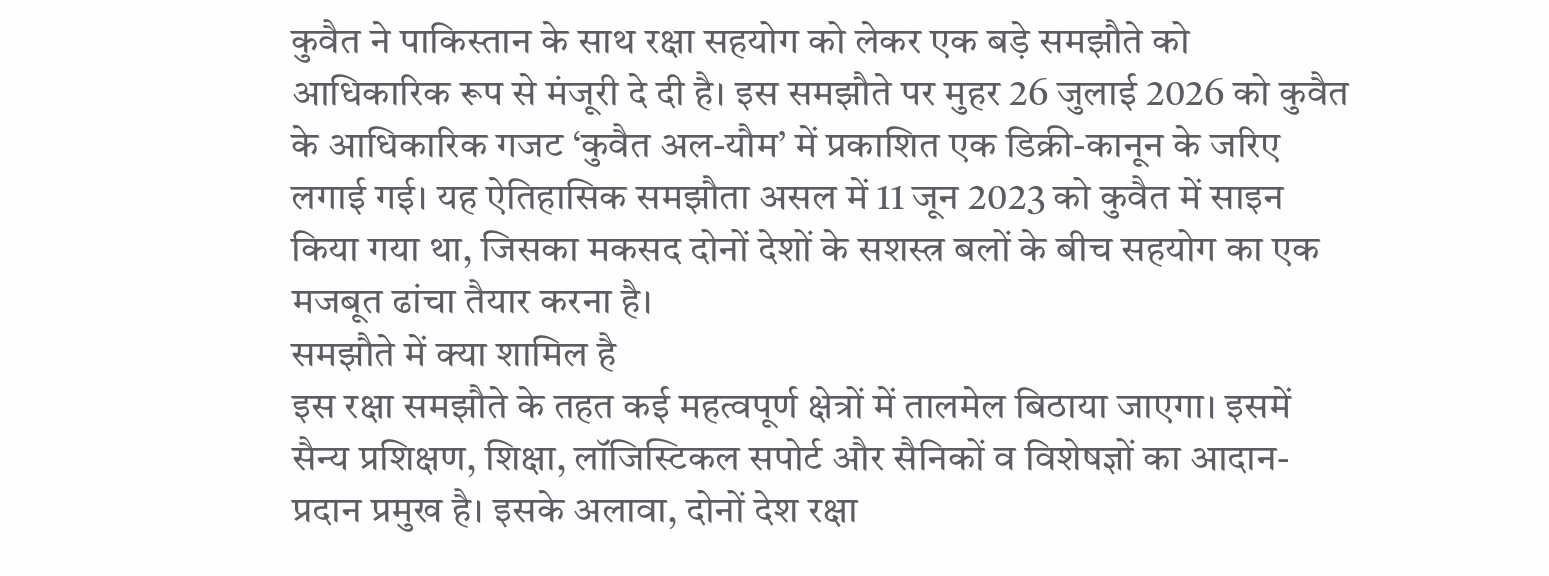कुवैत ने पाकिस्तान के साथ रक्षा सहयोग को लेकर एक बड़े समझौते को आधिकारिक रूप से मंजूरी दे दी है। इस समझौते पर मुहर 26 जुलाई 2026 को कुवैत के आधिकारिक गजट ‘कुवैत अल-यौम’ में प्रकाशित एक डिक्री-कानून के जरिए लगाई गई। यह ऐतिहासिक समझौता असल में 11 जून 2023 को कुवैत में साइन किया गया था, जिसका मकसद दोनों देशों के सशस्त्र बलों के बीच सहयोग का एक मजबूत ढांचा तैयार करना है।
समझौते में क्या शामिल है
इस रक्षा समझौते के तहत कई महत्वपूर्ण क्षेत्रों में तालमेल बिठाया जाएगा। इसमें सैन्य प्रशिक्षण, शिक्षा, लॉजिस्टिकल सपोर्ट और सैनिकों व विशेषज्ञों का आदान-प्रदान प्रमुख है। इसके अलावा, दोनों देश रक्षा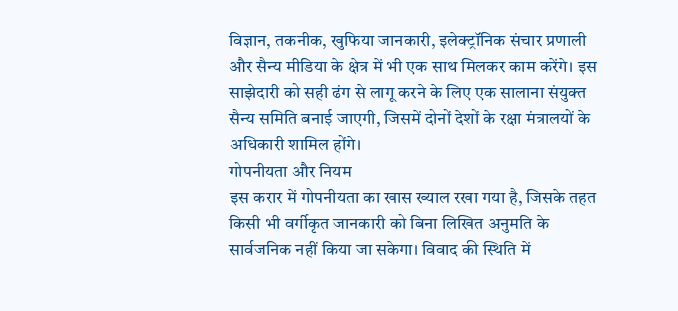विज्ञान, तकनीक, खुफिया जानकारी, इलेक्ट्रॉनिक संचार प्रणाली और सैन्य मीडिया के क्षेत्र में भी एक साथ मिलकर काम करेंगे। इस साझेदारी को सही ढंग से लागू करने के लिए एक सालाना संयुक्त सैन्य समिति बनाई जाएगी, जिसमें दोनों देशों के रक्षा मंत्रालयों के अधिकारी शामिल होंगे।
गोपनीयता और नियम
इस करार में गोपनीयता का खास ख्याल रखा गया है, जिसके तहत किसी भी वर्गीकृत जानकारी को बिना लिखित अनुमति के सार्वजनिक नहीं किया जा सकेगा। विवाद की स्थिति में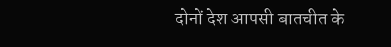दोनों देश आपसी बातचीत के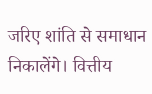जरिए शांति से समाधान निकालेंगे। वित्तीय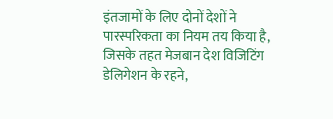इंतजामों के लिए दोनों देशों ने पारस्परिकता का नियम तय किया है, जिसके तहत मेजबान देश विजिटिंग डेलिगेशन के रहने,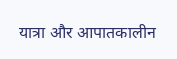यात्रा और आपातकालीन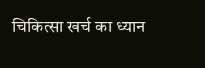चिकित्सा खर्च का ध्यान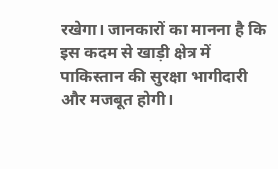रखेगा। जानकारों का मानना है कि इस कदम से खाड़ी क्षेत्र में पाकिस्तान की सुरक्षा भागीदारी और मजबूत होगी।